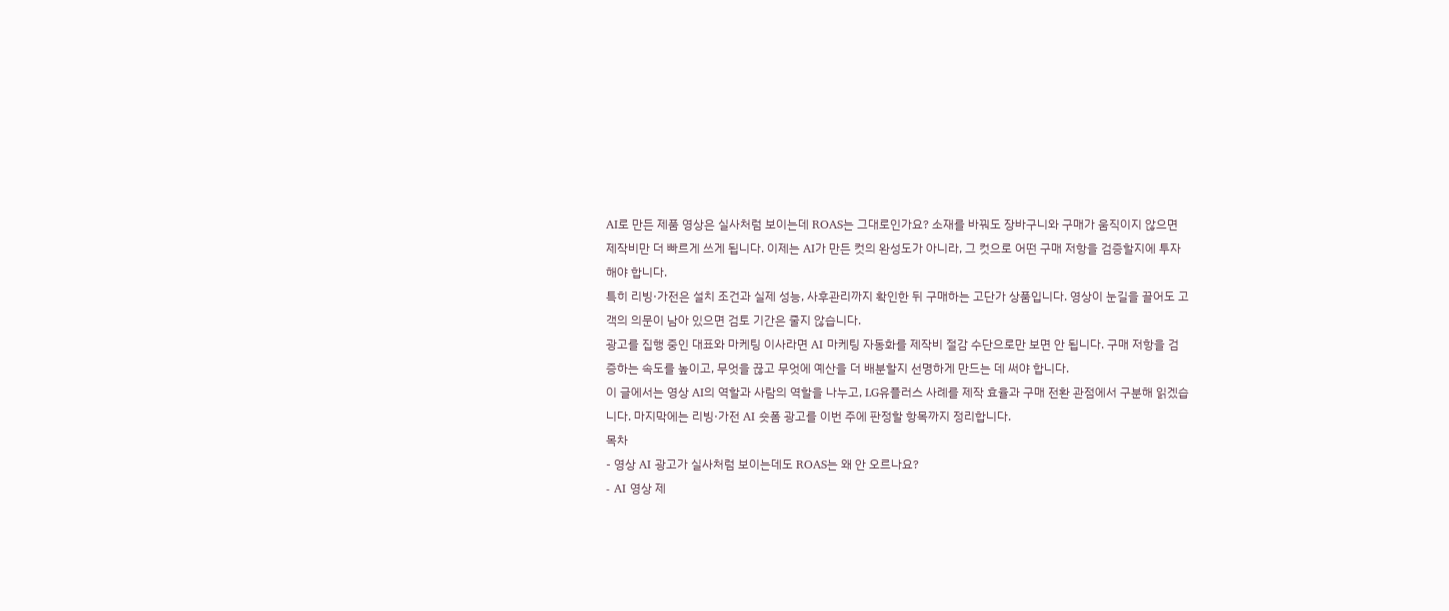AI로 만든 제품 영상은 실사처럼 보이는데 ROAS는 그대로인가요? 소재를 바꿔도 장바구니와 구매가 움직이지 않으면 제작비만 더 빠르게 쓰게 됩니다. 이제는 AI가 만든 컷의 완성도가 아니라, 그 컷으로 어떤 구매 저항을 검증할지에 투자해야 합니다.
특히 리빙·가전은 설치 조건과 실제 성능, 사후관리까지 확인한 뒤 구매하는 고단가 상품입니다. 영상이 눈길을 끌어도 고객의 의문이 남아 있으면 검토 기간은 줄지 않습니다.
광고를 집행 중인 대표와 마케팅 이사라면 AI 마케팅 자동화를 제작비 절감 수단으로만 보면 안 됩니다. 구매 저항을 검증하는 속도를 높이고, 무엇을 끊고 무엇에 예산을 더 배분할지 선명하게 만드는 데 써야 합니다.
이 글에서는 영상 AI의 역할과 사람의 역할을 나누고, LG유플러스 사례를 제작 효율과 구매 전환 관점에서 구분해 읽겠습니다. 마지막에는 리빙·가전 AI 숏폼 광고를 이번 주에 판정할 항목까지 정리합니다.
목차
- 영상 AI 광고가 실사처럼 보이는데도 ROAS는 왜 안 오르나요?
- AI 영상 제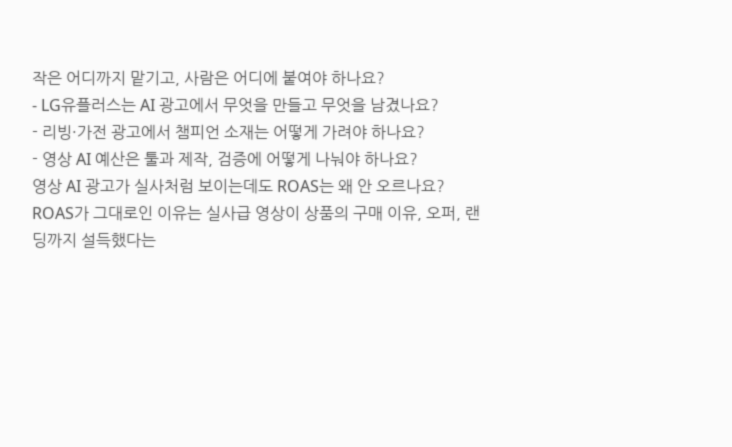작은 어디까지 맡기고, 사람은 어디에 붙여야 하나요?
- LG유플러스는 AI 광고에서 무엇을 만들고 무엇을 남겼나요?
- 리빙·가전 광고에서 챔피언 소재는 어떻게 가려야 하나요?
- 영상 AI 예산은 툴과 제작, 검증에 어떻게 나눠야 하나요?
영상 AI 광고가 실사처럼 보이는데도 ROAS는 왜 안 오르나요?
ROAS가 그대로인 이유는 실사급 영상이 상품의 구매 이유, 오퍼, 랜딩까지 설득했다는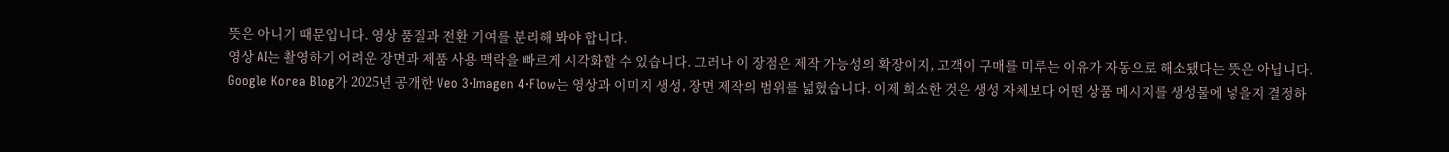뜻은 아니기 때문입니다. 영상 품질과 전환 기여를 분리해 봐야 합니다.
영상 AI는 촬영하기 어려운 장면과 제품 사용 맥락을 빠르게 시각화할 수 있습니다. 그러나 이 장점은 제작 가능성의 확장이지, 고객이 구매를 미루는 이유가 자동으로 해소됐다는 뜻은 아닙니다.
Google Korea Blog가 2025년 공개한 Veo 3·Imagen 4·Flow는 영상과 이미지 생성, 장면 제작의 범위를 넓혔습니다. 이제 희소한 것은 생성 자체보다 어떤 상품 메시지를 생성물에 넣을지 결정하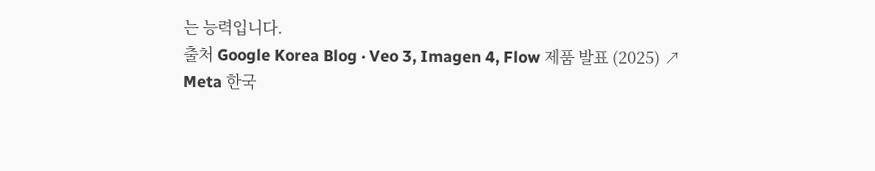는 능력입니다.
출처 Google Korea Blog · Veo 3, Imagen 4, Flow 제품 발표 (2025) ↗
Meta 한국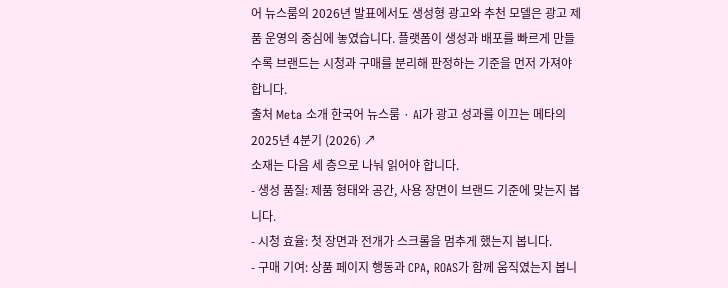어 뉴스룸의 2026년 발표에서도 생성형 광고와 추천 모델은 광고 제품 운영의 중심에 놓였습니다. 플랫폼이 생성과 배포를 빠르게 만들수록 브랜드는 시청과 구매를 분리해 판정하는 기준을 먼저 가져야 합니다.
출처 Meta 소개 한국어 뉴스룸 · AI가 광고 성과를 이끄는 메타의 2025년 4분기 (2026) ↗
소재는 다음 세 층으로 나눠 읽어야 합니다.
- 생성 품질: 제품 형태와 공간, 사용 장면이 브랜드 기준에 맞는지 봅니다.
- 시청 효율: 첫 장면과 전개가 스크롤을 멈추게 했는지 봅니다.
- 구매 기여: 상품 페이지 행동과 CPA, ROAS가 함께 움직였는지 봅니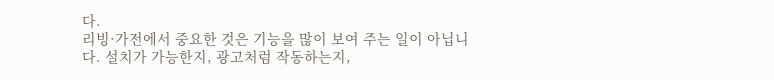다.
리빙·가전에서 중요한 것은 기능을 많이 보여 주는 일이 아닙니다. 설치가 가능한지, 광고처럼 작동하는지,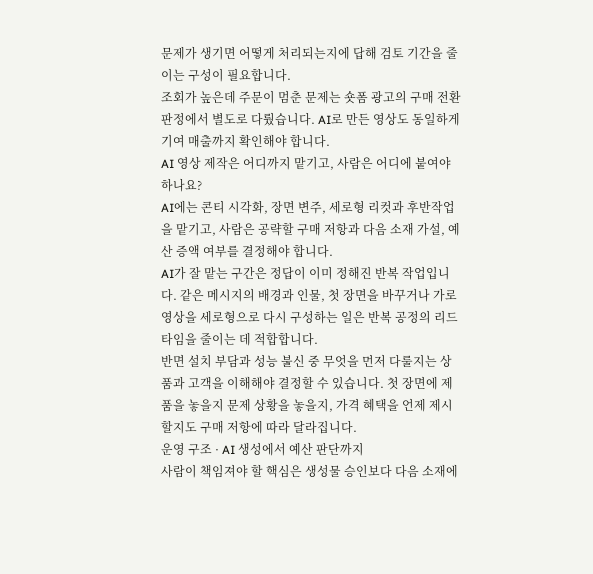문제가 생기면 어떻게 처리되는지에 답해 검토 기간을 줄이는 구성이 필요합니다.
조회가 높은데 주문이 멈춘 문제는 숏폼 광고의 구매 전환 판정에서 별도로 다뤘습니다. AI로 만든 영상도 동일하게 기여 매출까지 확인해야 합니다.
AI 영상 제작은 어디까지 맡기고, 사람은 어디에 붙여야 하나요?
AI에는 콘티 시각화, 장면 변주, 세로형 리컷과 후반작업을 맡기고, 사람은 공략할 구매 저항과 다음 소재 가설, 예산 증액 여부를 결정해야 합니다.
AI가 잘 맡는 구간은 정답이 이미 정해진 반복 작업입니다. 같은 메시지의 배경과 인물, 첫 장면을 바꾸거나 가로 영상을 세로형으로 다시 구성하는 일은 반복 공정의 리드타임을 줄이는 데 적합합니다.
반면 설치 부담과 성능 불신 중 무엇을 먼저 다룰지는 상품과 고객을 이해해야 결정할 수 있습니다. 첫 장면에 제품을 놓을지 문제 상황을 놓을지, 가격 혜택을 언제 제시할지도 구매 저항에 따라 달라집니다.
운영 구조 · AI 생성에서 예산 판단까지
사람이 책임져야 할 핵심은 생성물 승인보다 다음 소재에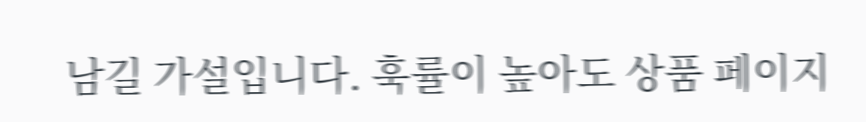남길 가설입니다. 훅률이 높아도 상품 페이지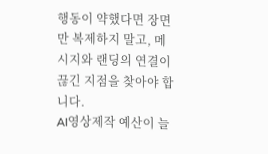행동이 약했다면 장면만 복제하지 말고, 메시지와 랜딩의 연결이 끊긴 지점을 찾아야 합니다.
AI영상제작 예산이 늘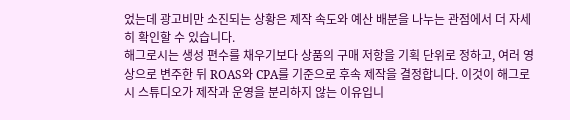었는데 광고비만 소진되는 상황은 제작 속도와 예산 배분을 나누는 관점에서 더 자세히 확인할 수 있습니다.
해그로시는 생성 편수를 채우기보다 상품의 구매 저항을 기획 단위로 정하고, 여러 영상으로 변주한 뒤 ROAS와 CPA를 기준으로 후속 제작을 결정합니다. 이것이 해그로시 스튜디오가 제작과 운영을 분리하지 않는 이유입니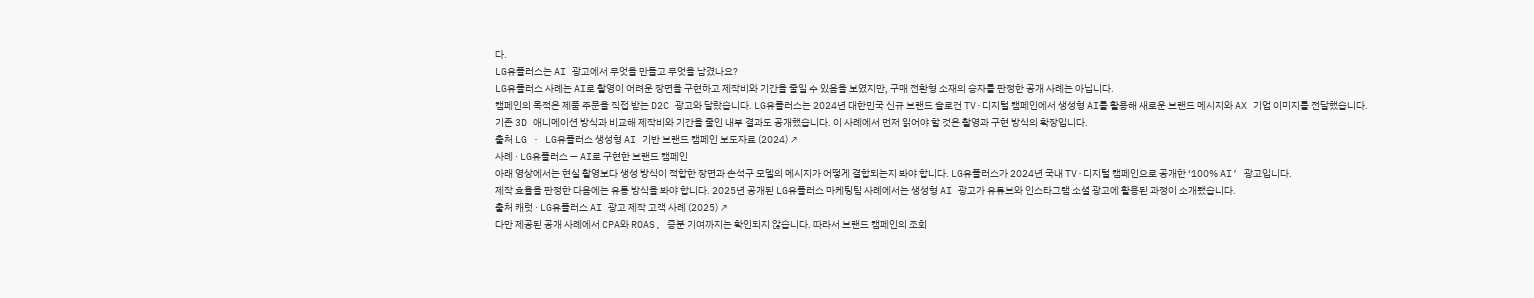다.
LG유플러스는 AI 광고에서 무엇을 만들고 무엇을 남겼나요?
LG유플러스 사례는 AI로 촬영이 어려운 장면을 구현하고 제작비와 기간을 줄일 수 있음을 보였지만, 구매 전환형 소재의 승자를 판정한 공개 사례는 아닙니다.
캠페인의 목적은 제품 주문을 직접 받는 D2C 광고와 달랐습니다. LG유플러스는 2024년 대한민국 신규 브랜드 슬로건 TV·디지털 캠페인에서 생성형 AI를 활용해 새로운 브랜드 메시지와 AX 기업 이미지를 전달했습니다.
기존 3D 애니메이션 방식과 비교해 제작비와 기간을 줄인 내부 결과도 공개했습니다. 이 사례에서 먼저 읽어야 할 것은 촬영과 구현 방식의 확장입니다.
출처 LG · LG유플러스 생성형 AI 기반 브랜드 캠페인 보도자료 (2024) ↗
사례 · LG유플러스 — AI로 구현한 브랜드 캠페인
아래 영상에서는 현실 촬영보다 생성 방식이 적합한 장면과 손석구 모델의 메시지가 어떻게 결합되는지 봐야 합니다. LG유플러스가 2024년 국내 TV·디지털 캠페인으로 공개한 ‘100% AI’ 광고입니다.
제작 효율을 판정한 다음에는 유통 방식을 봐야 합니다. 2025년 공개된 LG유플러스 마케팅팀 사례에서는 생성형 AI 광고가 유튜브와 인스타그램 소셜 광고에 활용된 과정이 소개됐습니다.
출처 캐럿 · LG유플러스 AI 광고 제작 고객 사례 (2025) ↗
다만 제공된 공개 사례에서 CPA와 ROAS, 증분 기여까지는 확인되지 않습니다. 따라서 브랜드 캠페인의 조회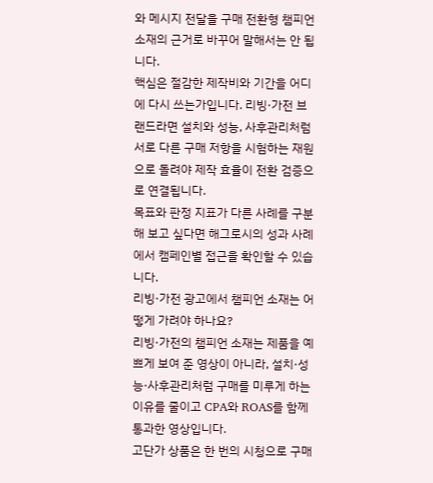와 메시지 전달을 구매 전환형 챔피언 소재의 근거로 바꾸어 말해서는 안 됩니다.
핵심은 절감한 제작비와 기간을 어디에 다시 쓰는가입니다. 리빙·가전 브랜드라면 설치와 성능, 사후관리처럼 서로 다른 구매 저항을 시험하는 재원으로 돌려야 제작 효율이 전환 검증으로 연결됩니다.
목표와 판정 지표가 다른 사례를 구분해 보고 싶다면 해그로시의 성과 사례에서 캠페인별 접근을 확인할 수 있습니다.
리빙·가전 광고에서 챔피언 소재는 어떻게 가려야 하나요?
리빙·가전의 챔피언 소재는 제품을 예쁘게 보여 준 영상이 아니라, 설치·성능·사후관리처럼 구매를 미루게 하는 이유를 줄이고 CPA와 ROAS를 함께 통과한 영상입니다.
고단가 상품은 한 번의 시청으로 구매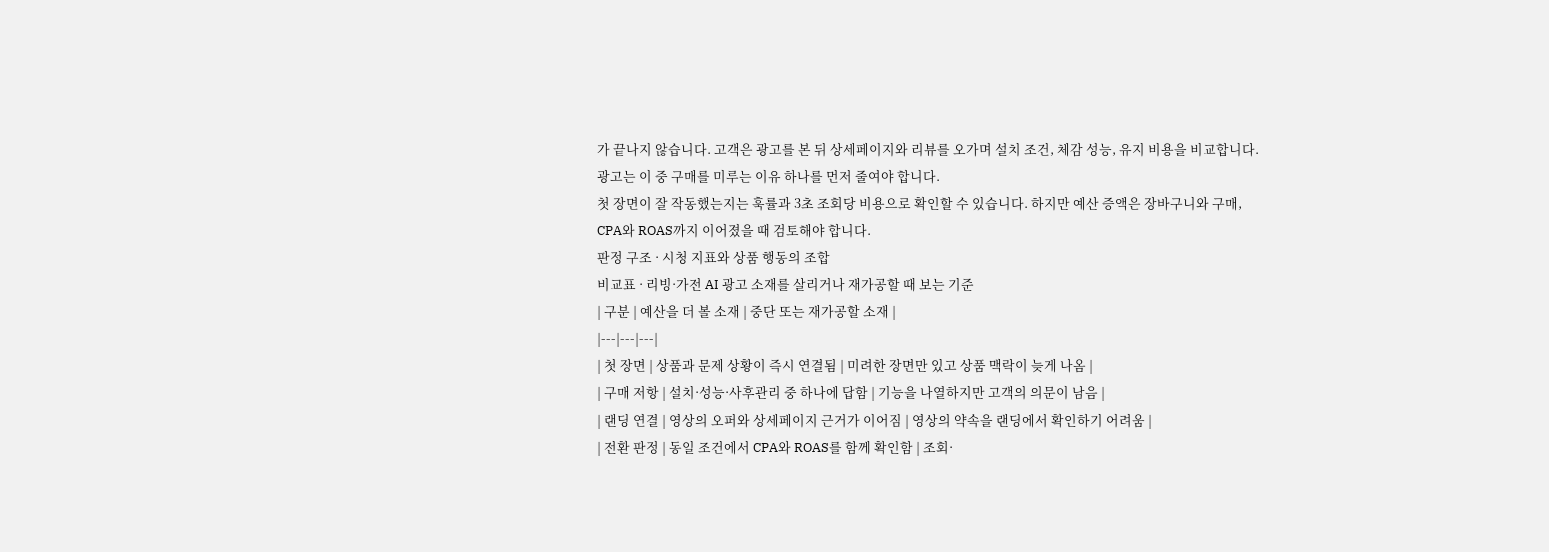가 끝나지 않습니다. 고객은 광고를 본 뒤 상세페이지와 리뷰를 오가며 설치 조건, 체감 성능, 유지 비용을 비교합니다. 광고는 이 중 구매를 미루는 이유 하나를 먼저 줄여야 합니다.
첫 장면이 잘 작동했는지는 훅률과 3초 조회당 비용으로 확인할 수 있습니다. 하지만 예산 증액은 장바구니와 구매, CPA와 ROAS까지 이어졌을 때 검토해야 합니다.
판정 구조 · 시청 지표와 상품 행동의 조합
비교표 · 리빙·가전 AI 광고 소재를 살리거나 재가공할 때 보는 기준
| 구분 | 예산을 더 볼 소재 | 중단 또는 재가공할 소재 |
|---|---|---|
| 첫 장면 | 상품과 문제 상황이 즉시 연결됨 | 미려한 장면만 있고 상품 맥락이 늦게 나옴 |
| 구매 저항 | 설치·성능·사후관리 중 하나에 답함 | 기능을 나열하지만 고객의 의문이 남음 |
| 랜딩 연결 | 영상의 오퍼와 상세페이지 근거가 이어짐 | 영상의 약속을 랜딩에서 확인하기 어려움 |
| 전환 판정 | 동일 조건에서 CPA와 ROAS를 함께 확인함 | 조회·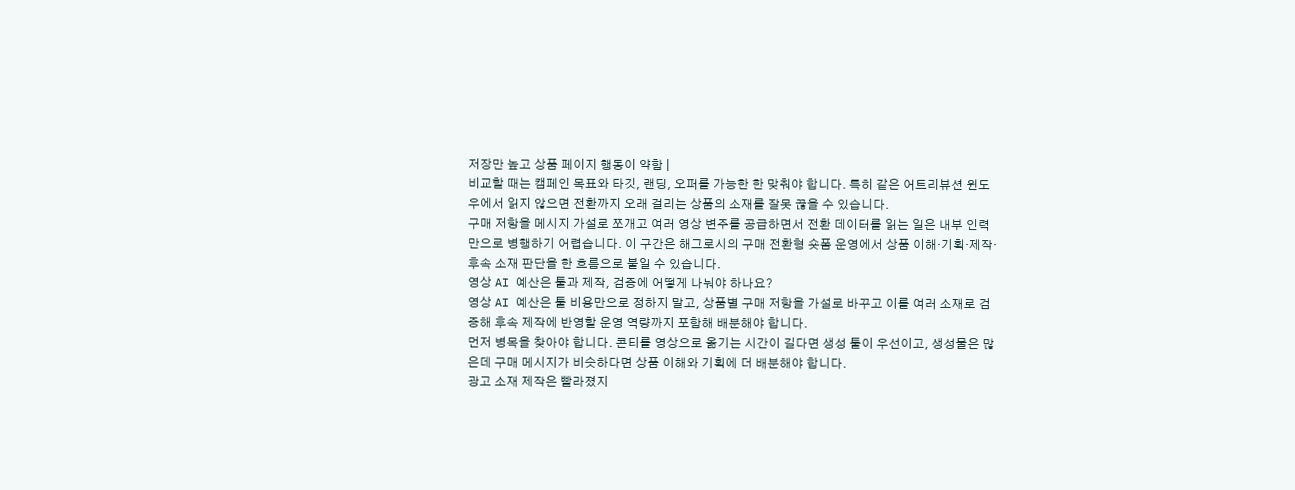저장만 높고 상품 페이지 행동이 약함 |
비교할 때는 캠페인 목표와 타깃, 랜딩, 오퍼를 가능한 한 맞춰야 합니다. 특히 같은 어트리뷰션 윈도우에서 읽지 않으면 전환까지 오래 걸리는 상품의 소재를 잘못 끊을 수 있습니다.
구매 저항을 메시지 가설로 쪼개고 여러 영상 변주를 공급하면서 전환 데이터를 읽는 일은 내부 인력만으로 병행하기 어렵습니다. 이 구간은 해그로시의 구매 전환형 숏폼 운영에서 상품 이해·기획·제작·후속 소재 판단을 한 흐름으로 붙일 수 있습니다.
영상 AI 예산은 툴과 제작, 검증에 어떻게 나눠야 하나요?
영상 AI 예산은 툴 비용만으로 정하지 말고, 상품별 구매 저항을 가설로 바꾸고 이를 여러 소재로 검증해 후속 제작에 반영할 운영 역량까지 포함해 배분해야 합니다.
먼저 병목을 찾아야 합니다. 콘티를 영상으로 옮기는 시간이 길다면 생성 툴이 우선이고, 생성물은 많은데 구매 메시지가 비슷하다면 상품 이해와 기획에 더 배분해야 합니다.
광고 소재 제작은 빨라졌지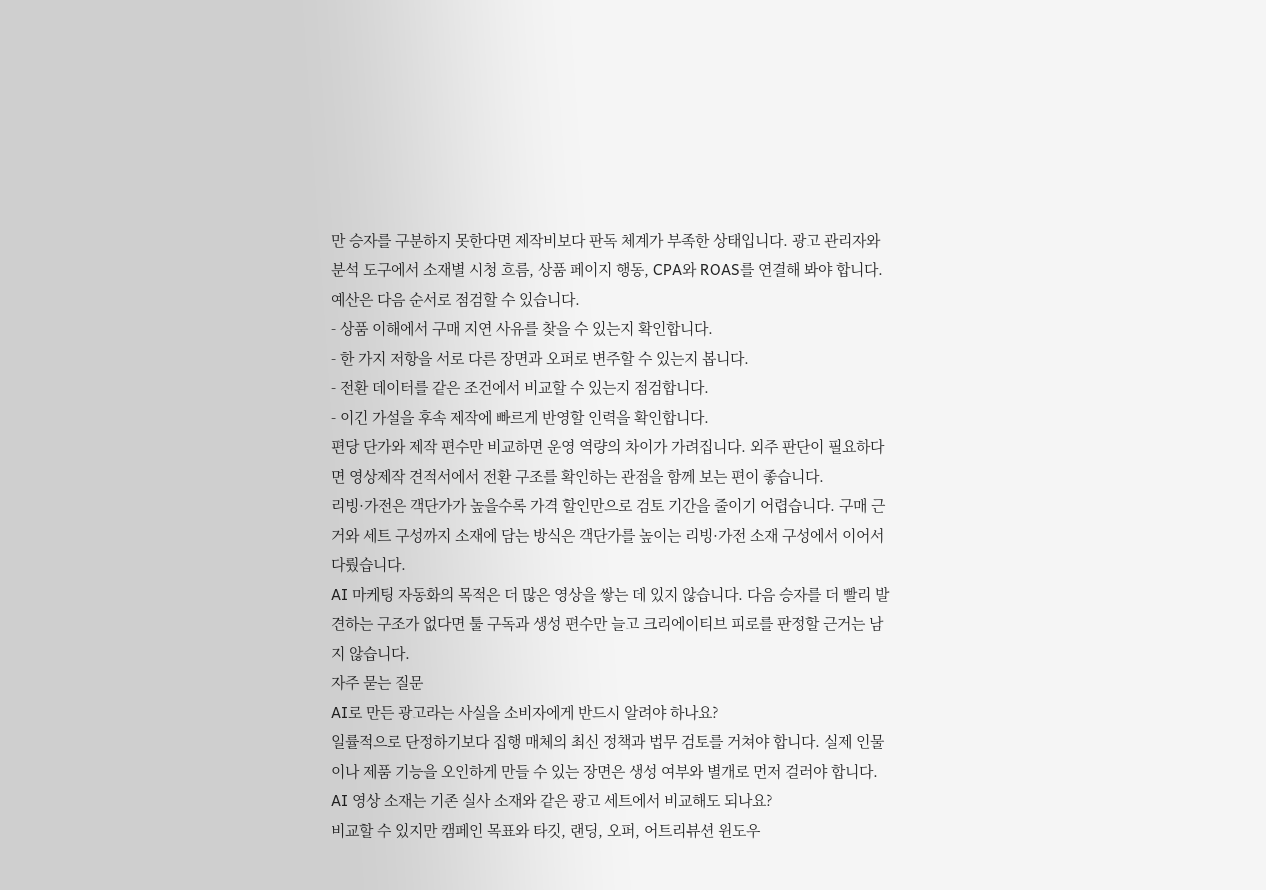만 승자를 구분하지 못한다면 제작비보다 판독 체계가 부족한 상태입니다. 광고 관리자와 분석 도구에서 소재별 시청 흐름, 상품 페이지 행동, CPA와 ROAS를 연결해 봐야 합니다.
예산은 다음 순서로 점검할 수 있습니다.
- 상품 이해에서 구매 지연 사유를 찾을 수 있는지 확인합니다.
- 한 가지 저항을 서로 다른 장면과 오퍼로 변주할 수 있는지 봅니다.
- 전환 데이터를 같은 조건에서 비교할 수 있는지 점검합니다.
- 이긴 가설을 후속 제작에 빠르게 반영할 인력을 확인합니다.
편당 단가와 제작 편수만 비교하면 운영 역량의 차이가 가려집니다. 외주 판단이 필요하다면 영상제작 견적서에서 전환 구조를 확인하는 관점을 함께 보는 편이 좋습니다.
리빙·가전은 객단가가 높을수록 가격 할인만으로 검토 기간을 줄이기 어렵습니다. 구매 근거와 세트 구성까지 소재에 담는 방식은 객단가를 높이는 리빙·가전 소재 구성에서 이어서 다뤘습니다.
AI 마케팅 자동화의 목적은 더 많은 영상을 쌓는 데 있지 않습니다. 다음 승자를 더 빨리 발견하는 구조가 없다면 툴 구독과 생성 편수만 늘고 크리에이티브 피로를 판정할 근거는 남지 않습니다.
자주 묻는 질문
AI로 만든 광고라는 사실을 소비자에게 반드시 알려야 하나요?
일률적으로 단정하기보다 집행 매체의 최신 정책과 법무 검토를 거쳐야 합니다. 실제 인물이나 제품 기능을 오인하게 만들 수 있는 장면은 생성 여부와 별개로 먼저 걸러야 합니다.
AI 영상 소재는 기존 실사 소재와 같은 광고 세트에서 비교해도 되나요?
비교할 수 있지만 캠페인 목표와 타깃, 랜딩, 오퍼, 어트리뷰션 윈도우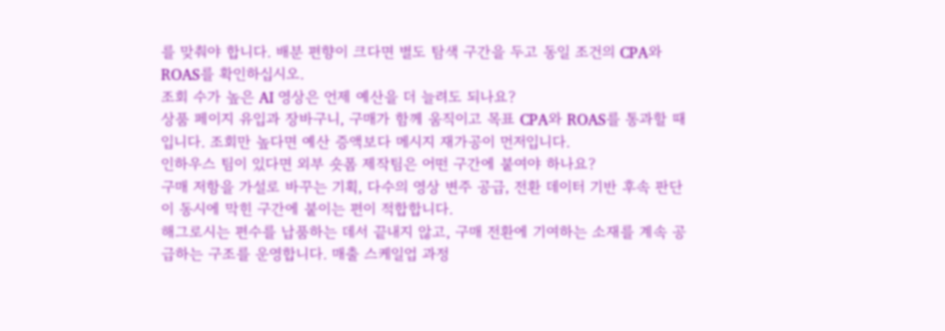를 맞춰야 합니다. 배분 편향이 크다면 별도 탐색 구간을 두고 동일 조건의 CPA와 ROAS를 확인하십시오.
조회 수가 높은 AI 영상은 언제 예산을 더 늘려도 되나요?
상품 페이지 유입과 장바구니, 구매가 함께 움직이고 목표 CPA와 ROAS를 통과할 때입니다. 조회만 높다면 예산 증액보다 메시지 재가공이 먼저입니다.
인하우스 팀이 있다면 외부 숏폼 제작팀은 어떤 구간에 붙여야 하나요?
구매 저항을 가설로 바꾸는 기획, 다수의 영상 변주 공급, 전환 데이터 기반 후속 판단이 동시에 막힌 구간에 붙이는 편이 적합합니다.
해그로시는 편수를 납품하는 데서 끝내지 않고, 구매 전환에 기여하는 소재를 계속 공급하는 구조를 운영합니다. 매출 스케일업 과정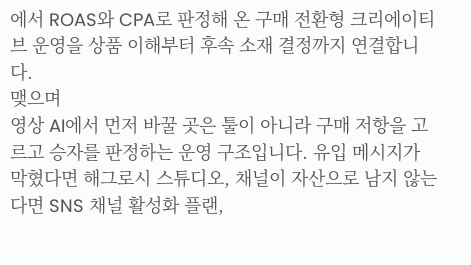에서 ROAS와 CPA로 판정해 온 구매 전환형 크리에이티브 운영을 상품 이해부터 후속 소재 결정까지 연결합니다.
맺으며
영상 AI에서 먼저 바꿀 곳은 툴이 아니라 구매 저항을 고르고 승자를 판정하는 운영 구조입니다. 유입 메시지가 막혔다면 해그로시 스튜디오, 채널이 자산으로 남지 않는다면 SNS 채널 활성화 플랜,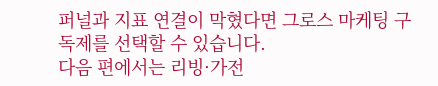퍼널과 지표 연결이 막혔다면 그로스 마케팅 구독제를 선택할 수 있습니다.
다음 편에서는 리빙·가전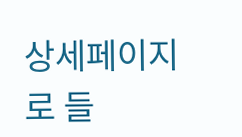상세페이지로 들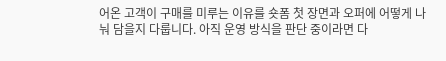어온 고객이 구매를 미루는 이유를 숏폼 첫 장면과 오퍼에 어떻게 나눠 담을지 다룹니다. 아직 운영 방식을 판단 중이라면 다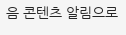음 콘텐츠 알림으로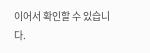이어서 확인할 수 있습니다.